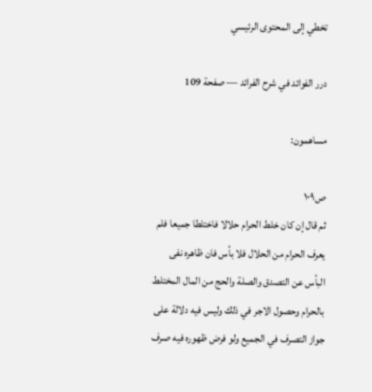تخطي إلى المحتوى الرئيسي

درر الفوائد في شرح الفرائد — صفحة 109

مساهمون:

ص١٠٩
ثم قال إن كان خلط الحرام حلالا فاختلطا جميعا فلم يعرف الحرام من الحلال فلا بأس فان ظاهره نفى البأس عن التصدق والصلة والحج من المال المختلط بالحرام وحصول الاجر في ذلك وليس فيه دلالة على جواز التصرف في الجميع ولو فرض ظهوره فيه صرف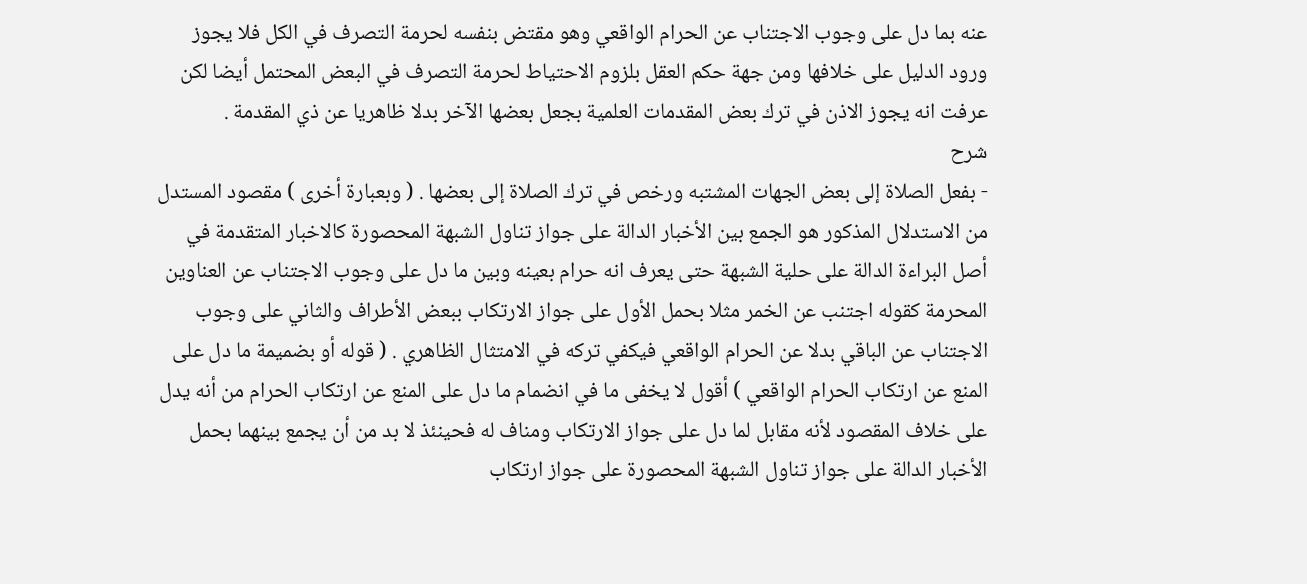عنه بما دل على وجوب الاجتناب عن الحرام الواقعي وهو مقتض بنفسه لحرمة التصرف في الكل فلا يجوز ورود الدليل على خلافها ومن جهة حكم العقل بلزوم الاحتياط لحرمة التصرف في البعض المحتمل أيضا لكن عرفت انه يجوز الاذن في ترك بعض المقدمات العلمية بجعل بعضها الآخر بدلا ظاهريا عن ذي المقدمة .
شرح
- بفعل الصلاة إلى بعض الجهات المشتبه ورخص في ترك الصلاة إلى بعضها . ( وبعبارة أخرى ) مقصود المستدل من الاستدلال المذكور هو الجمع بين الأخبار الدالة على جواز تناول الشبهة المحصورة كالاخبار المتقدمة في أصل البراءة الدالة على حلية الشبهة حتى يعرف انه حرام بعينه وبين ما دل على وجوب الاجتناب عن العناوين المحرمة كقوله اجتنب عن الخمر مثلا بحمل الأول على جواز الارتكاب ببعض الأطراف والثاني على وجوب الاجتناب عن الباقي بدلا عن الحرام الواقعي فيكفي تركه في الامتثال الظاهري . ( قوله أو بضميمة ما دل على المنع عن ارتكاب الحرام الواقعي ) أقول لا يخفى ما في انضمام ما دل على المنع عن ارتكاب الحرام من أنه يدل على خلاف المقصود لأنه مقابل لما دل على جواز الارتكاب ومناف له فحينئذ لا بد من أن يجمع بينهما بحمل الأخبار الدالة على جواز تناول الشبهة المحصورة على جواز ارتكاب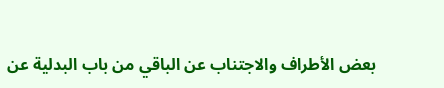بعض الأطراف والاجتناب عن الباقي من باب البدلية عن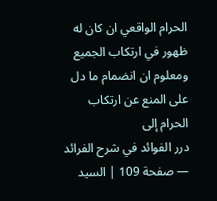الحرام الواقعي ان كان له ظهور في ارتكاب الجميع ومعلوم ان انضمام ما دل على المنع عن ارتكاب الحرام إلى
درر الفوائد في شرح الفرائد — صفحة 109 | السيد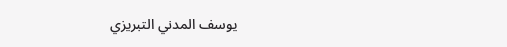يوسف المدني التبريزي